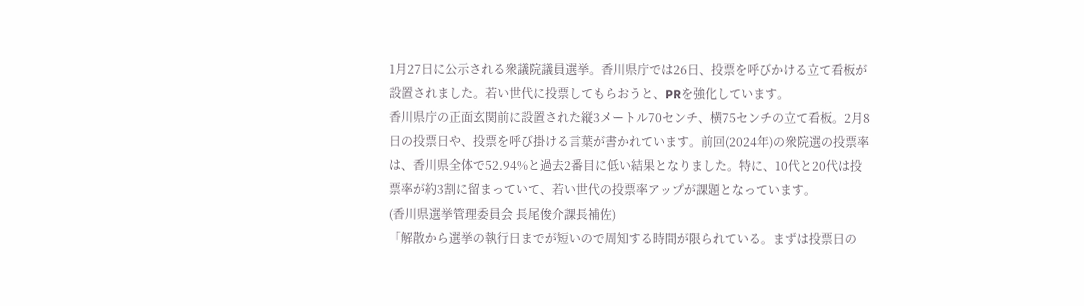1月27日に公示される衆議院議員選挙。香川県庁では26日、投票を呼びかける立て看板が設置されました。若い世代に投票してもらおうと、PRを強化しています。
香川県庁の正面玄関前に設置された縦3メートル70センチ、横75センチの立て看板。2月8日の投票日や、投票を呼び掛ける言葉が書かれています。前回(2024年)の衆院選の投票率は、香川県全体で52.94%と過去2番目に低い結果となりました。特に、10代と20代は投票率が約3割に留まっていて、若い世代の投票率アップが課題となっています。
(香川県選挙管理委員会 長尾俊介課長補佐)
「解散から選挙の執行日までが短いので周知する時間が限られている。まずは投票日の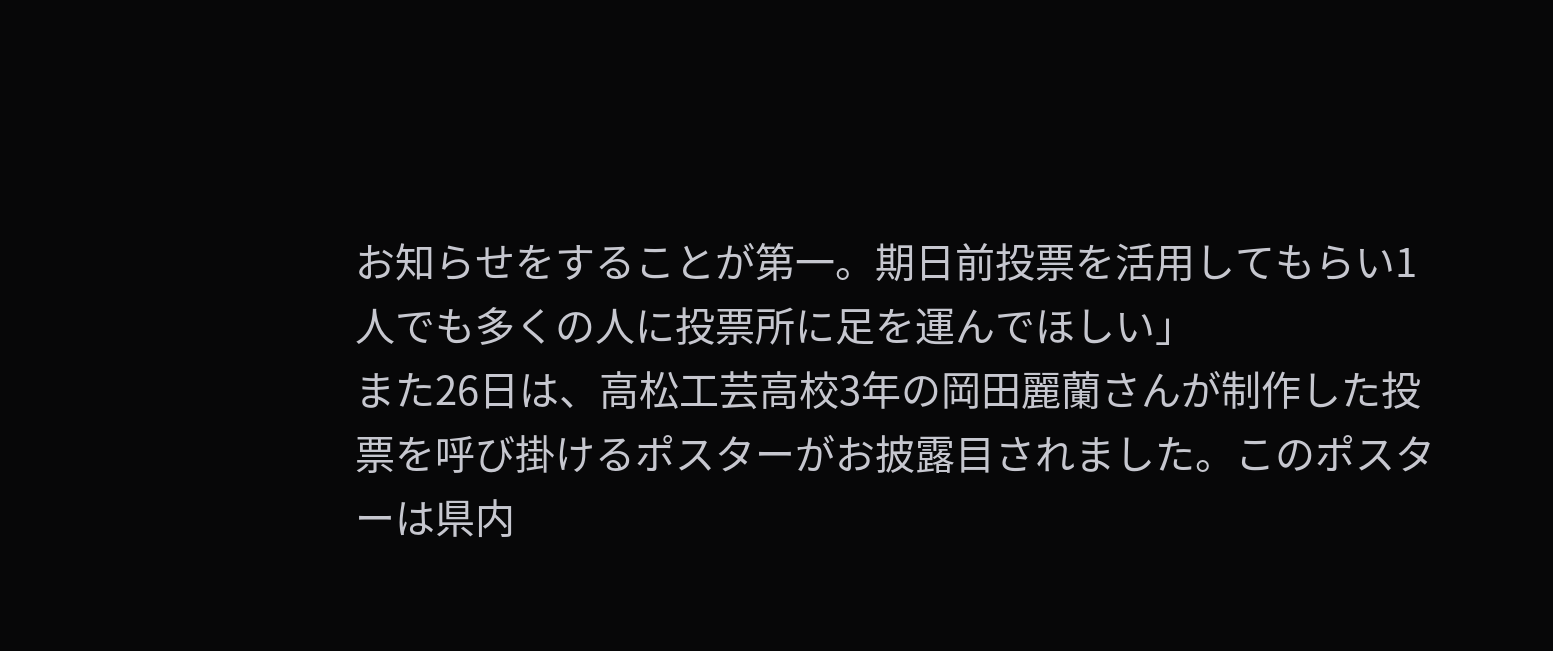お知らせをすることが第一。期日前投票を活用してもらい1人でも多くの人に投票所に足を運んでほしい」
また26日は、高松工芸高校3年の岡田麗蘭さんが制作した投票を呼び掛けるポスターがお披露目されました。このポスターは県内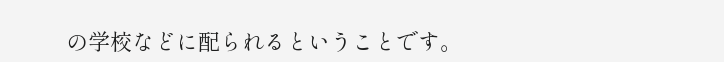の学校などに配られるということです。